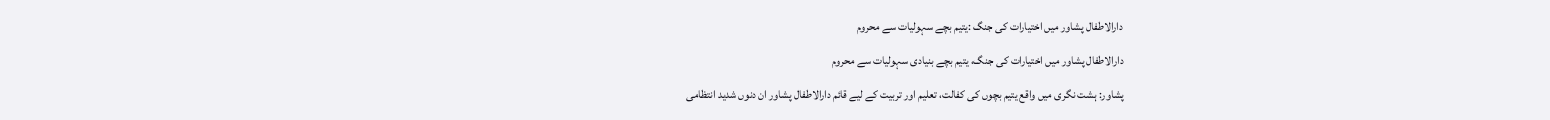دارالاطفال پشاور میں اختیارات کی جنگ :یتیم بچے سہولیات سے محروم

دارالاطفال پشاور میں اختیارات کی جنگ، یتیم بچے بنیادی سہولیات سے محروم

پشاور: ہشت نگری میں واقع یتیم بچوں کی کفالت، تعلیم اور تربیت کے لیے قائم دارالاطفال پشاور ان دنوں شدید انتظامی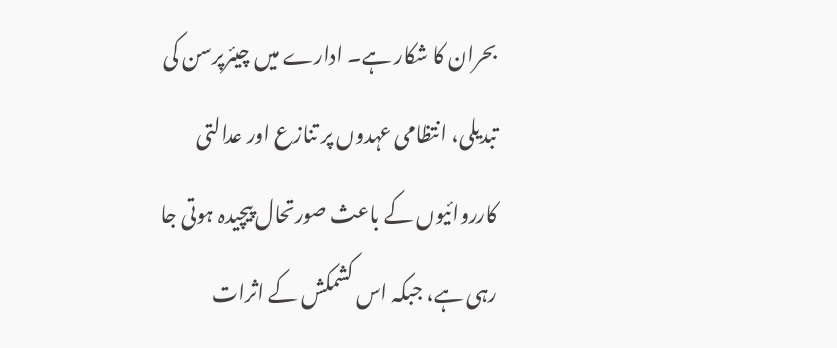بحران کا شکار ہے۔ ادارے میں چیئرپرسن کی تبدیلی، انتظامی عہدوں پر تنازع اور عدالتی کارروائیوں کے باعث صورتحال پیچیدہ ہوتی جا رہی ہے، جبکہ اس کشمکش کے اثرات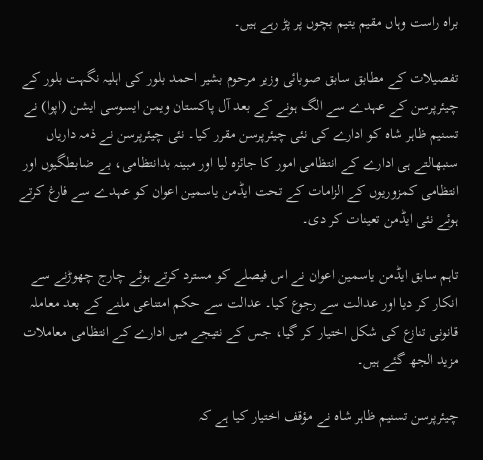براہ راست وہاں مقیم یتیم بچوں پر پڑ رہے ہیں۔

تفصیلات کے مطابق سابق صوبائی وزیر مرحوم بشیر احمد بلور کی اہلیہ نگہت بلور کے چیئرپرسن کے عہدے سے الگ ہونے کے بعد آل پاکستان ویمن ایسوسی ایشن (اپوا) نے تسنیم ظاہر شاہ کو ادارے کی نئی چیئرپرسن مقرر کیا۔ نئی چیئرپرسن نے ذمہ داریاں سنبھالتے ہی ادارے کے انتظامی امور کا جائزہ لیا اور مبینہ بدانتظامی، بے ضابطگیوں اور انتظامی کمزوریوں کے الزامات کے تحت ایڈمن یاسمین اعوان کو عہدے سے فارغ کرتے ہوئے نئی ایڈمن تعینات کر دی۔

تاہم سابق ایڈمن یاسمین اعوان نے اس فیصلے کو مسترد کرتے ہوئے چارج چھوڑنے سے انکار کر دیا اور عدالت سے رجوع کیا۔ عدالت سے حکم امتناعی ملنے کے بعد معاملہ قانونی تنازع کی شکل اختیار کر گیا، جس کے نتیجے میں ادارے کے انتظامی معاملات مزید الجھ گئے ہیں۔

چیئرپرسن تسنیم ظاہر شاہ نے مؤقف اختیار کیا ہے کہ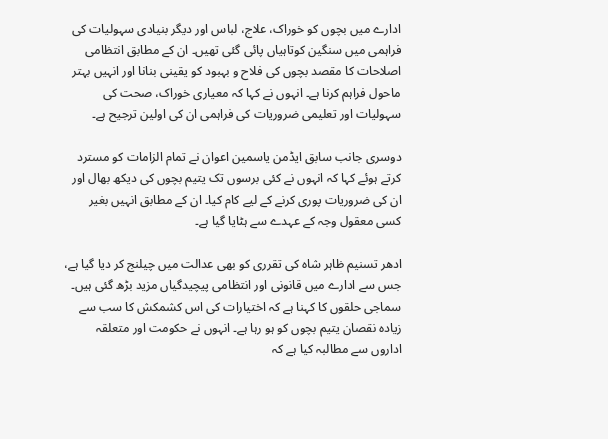ادارے میں بچوں کو خوراک، علاج، لباس اور دیگر بنیادی سہولیات کی فراہمی میں سنگین کوتاہیاں پائی گئی تھیں۔ ان کے مطابق انتظامی اصلاحات کا مقصد بچوں کی فلاح و بہبود کو یقینی بنانا اور انہیں بہتر ماحول فراہم کرنا ہے۔ انہوں نے کہا کہ معیاری خوراک، صحت کی سہولیات اور تعلیمی ضروریات کی فراہمی ان کی اولین ترجیح ہے۔

دوسری جانب سابق ایڈمن یاسمین اعوان نے تمام الزامات کو مسترد کرتے ہوئے کہا کہ انہوں نے کئی برسوں تک یتیم بچوں کی دیکھ بھال اور ان کی ضروریات پوری کرنے کے لیے کام کیا۔ ان کے مطابق انہیں بغیر کسی معقول وجہ کے عہدے سے ہٹایا گیا ہے۔

ادھر تسنیم ظاہر شاہ کی تقرری کو بھی عدالت میں چیلنج کر دیا گیا ہے، جس سے ادارے میں قانونی اور انتظامی پیچیدگیاں مزید بڑھ گئی ہیں۔ سماجی حلقوں کا کہنا ہے کہ اختیارات کی اس کشمکش کا سب سے زیادہ نقصان یتیم بچوں کو ہو رہا ہے۔ انہوں نے حکومت اور متعلقہ اداروں سے مطالبہ کیا ہے کہ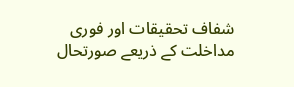شفاف تحقیقات اور فوری مداخلت کے ذریعے صورتحال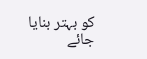کو بہتر بنایا جائے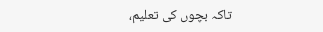تاکہ بچوں کی تعلیم،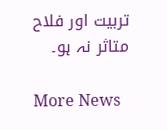تربیت اور فلاح متاثر نہ ہو۔

More News